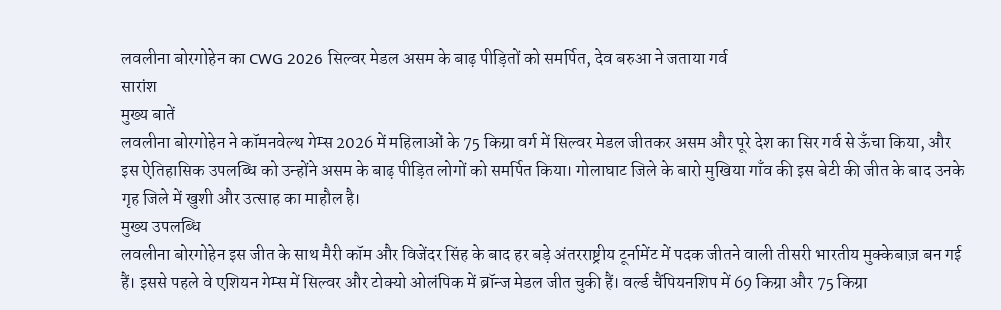लवलीना बोरगोहेन का CWG 2026 सिल्वर मेडल असम के बाढ़ पीड़ितों को समर्पित, देव बरुआ ने जताया गर्व
सारांश
मुख्य बातें
लवलीना बोरगोहेन ने कॉमनवेल्थ गेम्स 2026 में महिलाओं के 75 किग्रा वर्ग में सिल्वर मेडल जीतकर असम और पूरे देश का सिर गर्व से ऊँचा किया, और इस ऐतिहासिक उपलब्धि को उन्होंने असम के बाढ़ पीड़ित लोगों को समर्पित किया। गोलाघाट जिले के बारो मुखिया गाँव की इस बेटी की जीत के बाद उनके गृह जिले में खुशी और उत्साह का माहौल है।
मुख्य उपलब्धि
लवलीना बोरगोहेन इस जीत के साथ मैरी कॉम और विजेंदर सिंह के बाद हर बड़े अंतरराष्ट्रीय टूर्नामेंट में पदक जीतने वाली तीसरी भारतीय मुक्केबाज़ बन गई हैं। इससे पहले वे एशियन गेम्स में सिल्वर और टोक्यो ओलंपिक में ब्रॉन्ज मेडल जीत चुकी हैं। वर्ल्ड चैंपियनशिप में 69 किग्रा और 75 किग्रा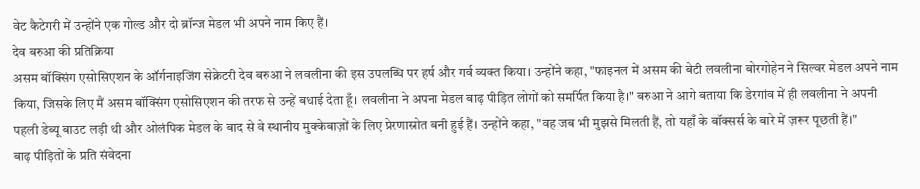वेट कैटेगरी में उन्होंने एक गोल्ड और दो ब्रॉन्ज मेडल भी अपने नाम किए हैं।
देव बरुआ की प्रतिक्रिया
असम बॉक्सिंग एसोसिएशन के ऑर्गनाइजिंग सेक्रेटरी देव बरुआ ने लवलीना की इस उपलब्धि पर हर्ष और गर्व व्यक्त किया। उन्होंने कहा, "फाइनल में असम की बेटी लवलीना बोरगोहेन ने सिल्वर मेडल अपने नाम किया, जिसके लिए मैं असम बॉक्सिंग एसोसिएशन की तरफ से उन्हें बधाई देता हूँ। लवलीना ने अपना मेडल बाढ़ पीड़ित लोगों को समर्पित किया है।" बरुआ ने आगे बताया कि डेरगांव में ही लवलीना ने अपनी पहली डेब्यू बाउट लड़ी थी और ओलंपिक मेडल के बाद से वे स्थानीय मुक्केबाज़ों के लिए प्रेरणास्रोत बनी हुई हैं। उन्होंने कहा, "वह जब भी मुझसे मिलती हैं, तो यहाँ के बॉक्सर्स के बारे में ज़रूर पूछती हैं।"
बाढ़ पीड़ितों के प्रति संवेदना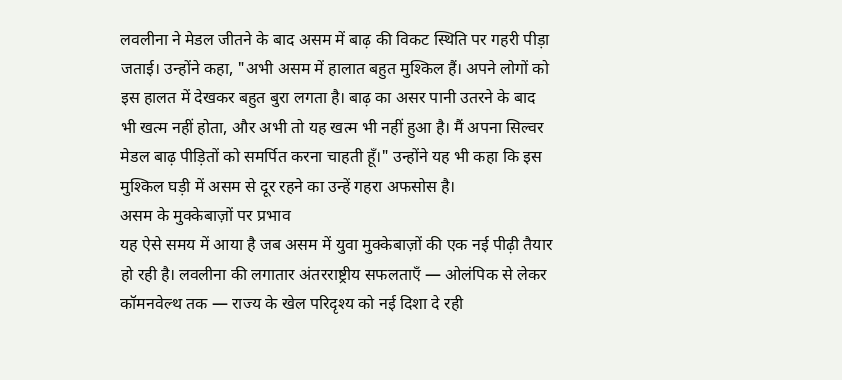लवलीना ने मेडल जीतने के बाद असम में बाढ़ की विकट स्थिति पर गहरी पीड़ा जताई। उन्होंने कहा, "अभी असम में हालात बहुत मुश्किल हैं। अपने लोगों को इस हालत में देखकर बहुत बुरा लगता है। बाढ़ का असर पानी उतरने के बाद भी खत्म नहीं होता, और अभी तो यह खत्म भी नहीं हुआ है। मैं अपना सिल्वर मेडल बाढ़ पीड़ितों को समर्पित करना चाहती हूँ।" उन्होंने यह भी कहा कि इस मुश्किल घड़ी में असम से दूर रहने का उन्हें गहरा अफसोस है।
असम के मुक्केबाज़ों पर प्रभाव
यह ऐसे समय में आया है जब असम में युवा मुक्केबाज़ों की एक नई पीढ़ी तैयार हो रही है। लवलीना की लगातार अंतरराष्ट्रीय सफलताएँ — ओलंपिक से लेकर कॉमनवेल्थ तक — राज्य के खेल परिदृश्य को नई दिशा दे रही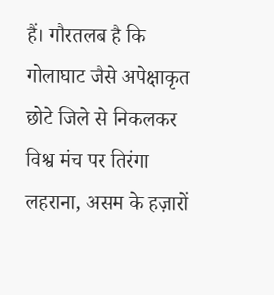हैं। गौरतलब है कि गोलाघाट जैसे अपेक्षाकृत छोटे जिले से निकलकर विश्व मंच पर तिरंगा लहराना, असम के हज़ारों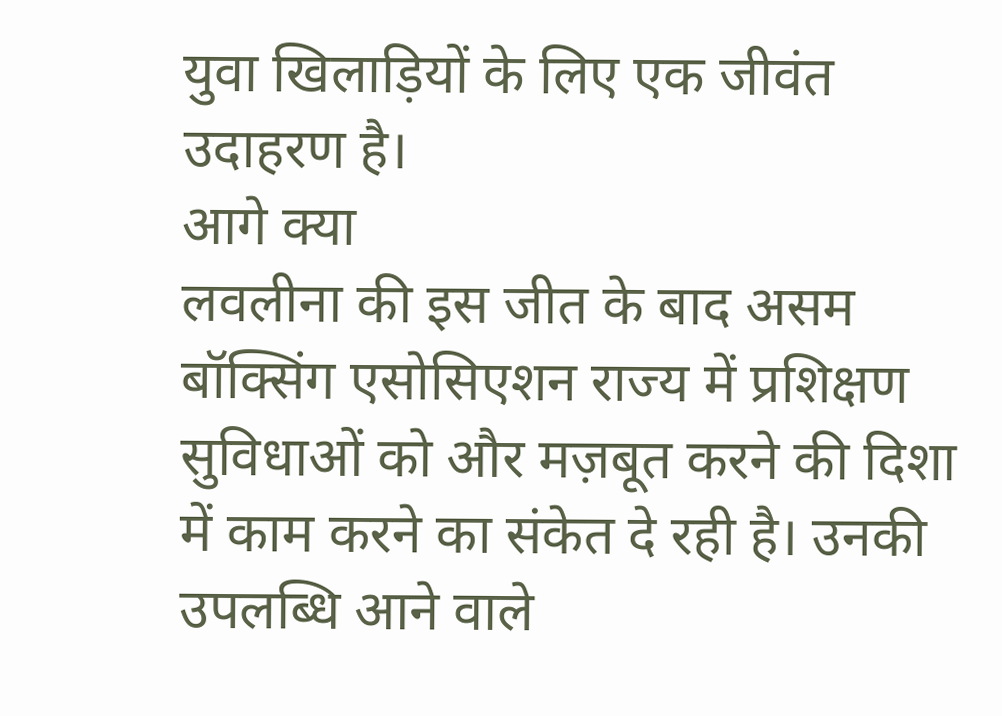युवा खिलाड़ियों के लिए एक जीवंत उदाहरण है।
आगे क्या
लवलीना की इस जीत के बाद असम बॉक्सिंग एसोसिएशन राज्य में प्रशिक्षण सुविधाओं को और मज़बूत करने की दिशा में काम करने का संकेत दे रही है। उनकी उपलब्धि आने वाले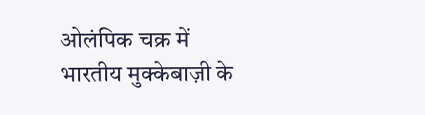ओलंपिक चक्र में भारतीय मुक्केबाज़ी के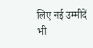लिए नई उम्मीदें भी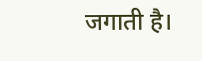जगाती है।